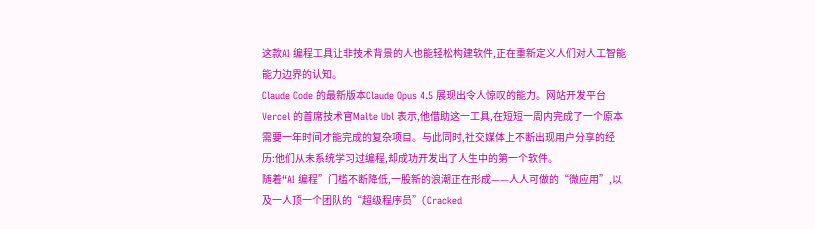这款AI 编程工具让非技术背景的人也能轻松构建软件,正在重新定义人们对人工智能能力边界的认知。
Claude Code 的最新版本Claude Opus 4.5 展现出令人惊叹的能力。网站开发平台Vercel 的首席技术官Malte Ubl 表示,他借助这一工具,在短短一周内完成了一个原本需要一年时间才能完成的复杂项目。与此同时,社交媒体上不断出现用户分享的经历:他们从未系统学习过编程,却成功开发出了人生中的第一个软件。
随着“AI 编程”门槛不断降低,一股新的浪潮正在形成——人人可做的“微应用”,以及一人顶一个团队的“超级程序员”(Cracked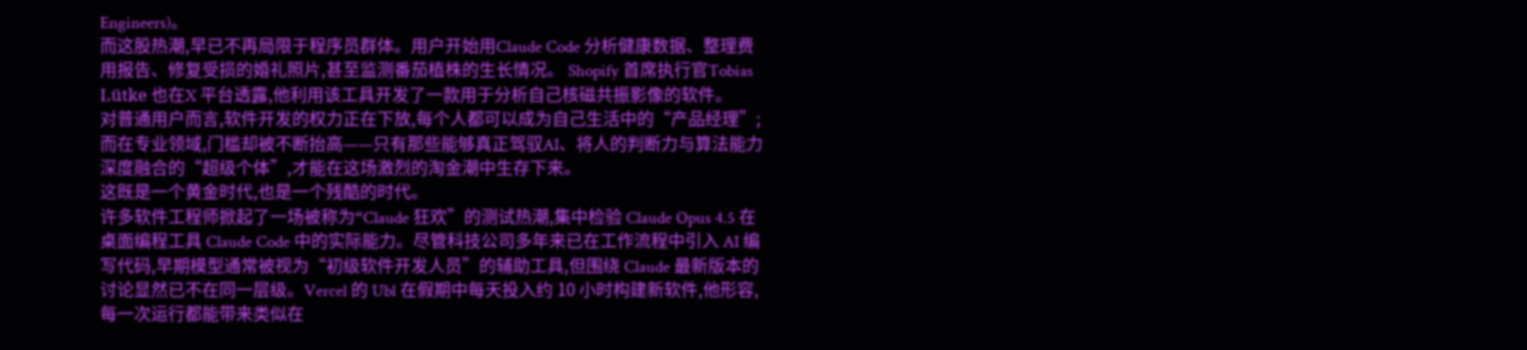Engineers)。
而这股热潮,早已不再局限于程序员群体。用户开始用Claude Code 分析健康数据、整理费用报告、修复受损的婚礼照片,甚至监测番茄植株的生长情况。 Shopify 首席执行官Tobias Lütke 也在X 平台透露,他利用该工具开发了一款用于分析自己核磁共振影像的软件。
对普通用户而言,软件开发的权力正在下放,每个人都可以成为自己生活中的“产品经理”;而在专业领域,门槛却被不断抬高——只有那些能够真正驾驭AI、将人的判断力与算法能力深度融合的“超级个体”,才能在这场激烈的淘金潮中生存下来。
这既是一个黄金时代,也是一个残酷的时代。
许多软件工程师掀起了一场被称为“Claude 狂欢”的测试热潮,集中检验 Claude Opus 4.5 在桌面编程工具 Claude Code 中的实际能力。尽管科技公司多年来已在工作流程中引入 AI 编写代码,早期模型通常被视为“初级软件开发人员”的辅助工具,但围绕 Claude 最新版本的讨论显然已不在同一层级。Vercel 的 Ubl 在假期中每天投入约 10 小时构建新软件,他形容,每一次运行都能带来类似在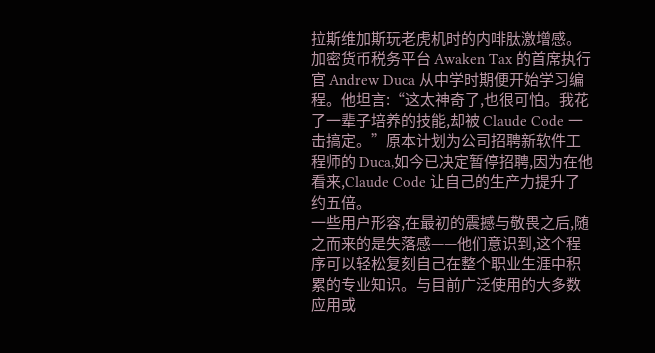拉斯维加斯玩老虎机时的内啡肽激增感。
加密货币税务平台 Awaken Tax 的首席执行官 Andrew Duca 从中学时期便开始学习编程。他坦言:“这太神奇了,也很可怕。我花了一辈子培养的技能,却被 Claude Code 一击搞定。”原本计划为公司招聘新软件工程师的 Duca,如今已决定暂停招聘,因为在他看来,Claude Code 让自己的生产力提升了约五倍。
一些用户形容,在最初的震撼与敬畏之后,随之而来的是失落感——他们意识到,这个程序可以轻松复刻自己在整个职业生涯中积累的专业知识。与目前广泛使用的大多数应用或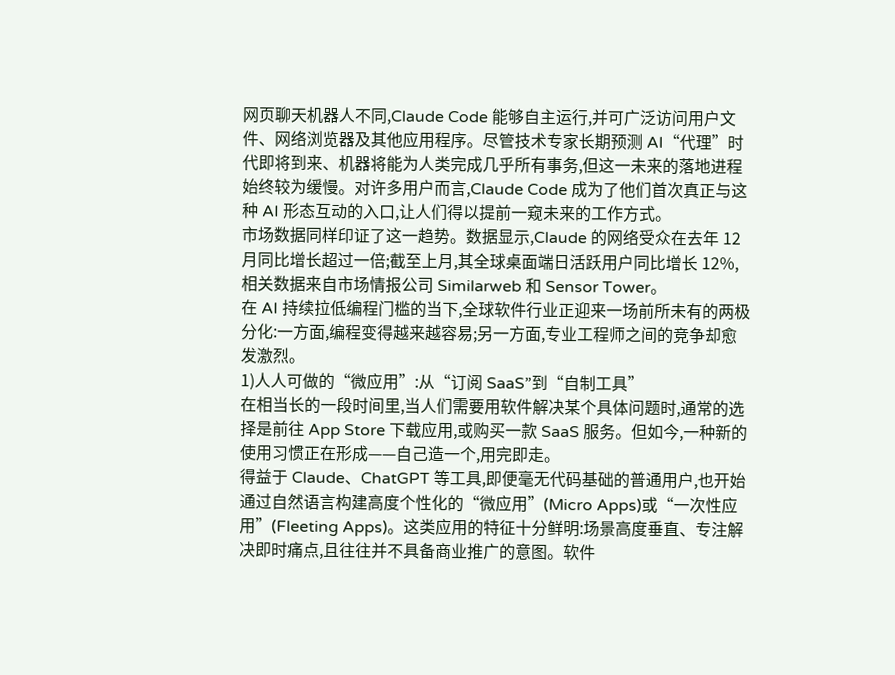网页聊天机器人不同,Claude Code 能够自主运行,并可广泛访问用户文件、网络浏览器及其他应用程序。尽管技术专家长期预测 AI“代理”时代即将到来、机器将能为人类完成几乎所有事务,但这一未来的落地进程始终较为缓慢。对许多用户而言,Claude Code 成为了他们首次真正与这种 AI 形态互动的入口,让人们得以提前一窥未来的工作方式。
市场数据同样印证了这一趋势。数据显示,Claude 的网络受众在去年 12 月同比增长超过一倍;截至上月,其全球桌面端日活跃用户同比增长 12%,相关数据来自市场情报公司 Similarweb 和 Sensor Tower。
在 AI 持续拉低编程门槛的当下,全球软件行业正迎来一场前所未有的两极分化:一方面,编程变得越来越容易;另一方面,专业工程师之间的竞争却愈发激烈。
1)人人可做的“微应用”:从“订阅 SaaS”到“自制工具”
在相当长的一段时间里,当人们需要用软件解决某个具体问题时,通常的选择是前往 App Store 下载应用,或购买一款 SaaS 服务。但如今,一种新的使用习惯正在形成——自己造一个,用完即走。
得益于 Claude、ChatGPT 等工具,即便毫无代码基础的普通用户,也开始通过自然语言构建高度个性化的“微应用”(Micro Apps)或“一次性应用”(Fleeting Apps)。这类应用的特征十分鲜明:场景高度垂直、专注解决即时痛点,且往往并不具备商业推广的意图。软件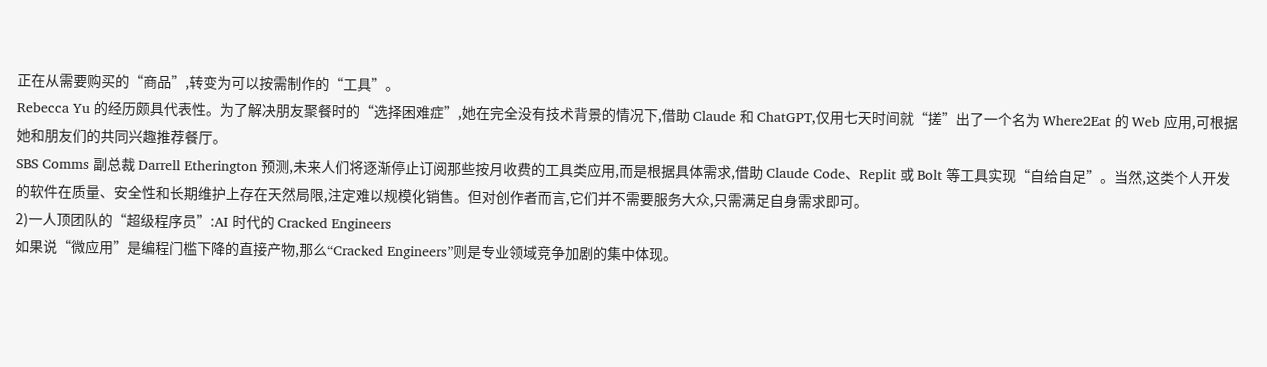正在从需要购买的“商品”,转变为可以按需制作的“工具”。
Rebecca Yu 的经历颇具代表性。为了解决朋友聚餐时的“选择困难症”,她在完全没有技术背景的情况下,借助 Claude 和 ChatGPT,仅用七天时间就“搓”出了一个名为 Where2Eat 的 Web 应用,可根据她和朋友们的共同兴趣推荐餐厅。
SBS Comms 副总裁 Darrell Etherington 预测,未来人们将逐渐停止订阅那些按月收费的工具类应用,而是根据具体需求,借助 Claude Code、Replit 或 Bolt 等工具实现“自给自足”。当然,这类个人开发的软件在质量、安全性和长期维护上存在天然局限,注定难以规模化销售。但对创作者而言,它们并不需要服务大众,只需满足自身需求即可。
2)一人顶团队的“超级程序员”:AI 时代的 Cracked Engineers
如果说“微应用”是编程门槛下降的直接产物,那么“Cracked Engineers”则是专业领域竞争加剧的集中体现。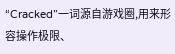“Cracked”一词源自游戏圈,用来形容操作极限、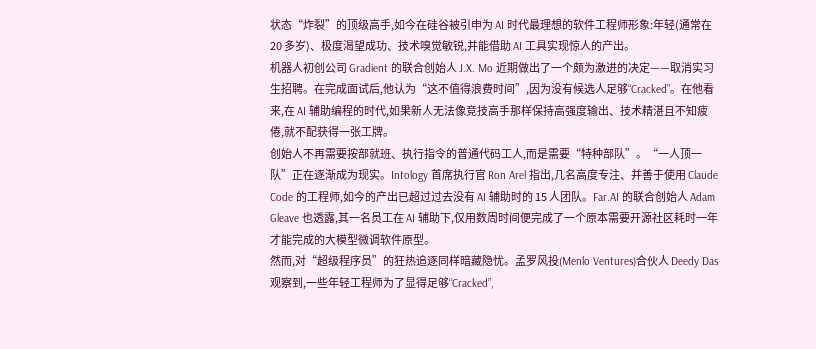状态“炸裂”的顶级高手,如今在硅谷被引申为 AI 时代最理想的软件工程师形象:年轻(通常在 20 多岁)、极度渴望成功、技术嗅觉敏锐,并能借助 AI 工具实现惊人的产出。
机器人初创公司 Gradient 的联合创始人 J.X. Mo 近期做出了一个颇为激进的决定——取消实习生招聘。在完成面试后,他认为“这不值得浪费时间”,因为没有候选人足够“Cracked”。在他看来,在 AI 辅助编程的时代,如果新人无法像竞技高手那样保持高强度输出、技术精湛且不知疲倦,就不配获得一张工牌。
创始人不再需要按部就班、执行指令的普通代码工人,而是需要“特种部队”。“一人顶一队”正在逐渐成为现实。Intology 首席执行官 Ron Arel 指出,几名高度专注、并善于使用 Claude Code 的工程师,如今的产出已超过过去没有 AI 辅助时的 15 人团队。Far.AI 的联合创始人 Adam Gleave 也透露,其一名员工在 AI 辅助下,仅用数周时间便完成了一个原本需要开源社区耗时一年才能完成的大模型微调软件原型。
然而,对“超级程序员”的狂热追逐同样暗藏隐忧。孟罗风投(Menlo Ventures)合伙人 Deedy Das 观察到,一些年轻工程师为了显得足够“Cracked”,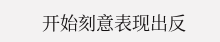开始刻意表现出反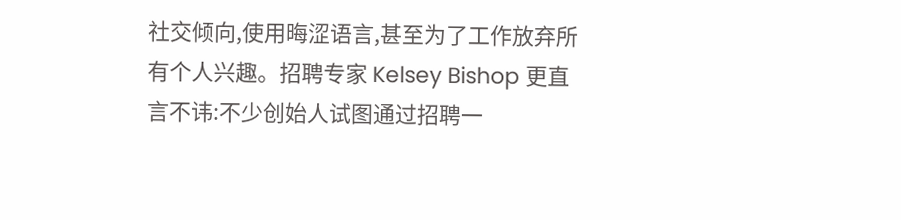社交倾向,使用晦涩语言,甚至为了工作放弃所有个人兴趣。招聘专家 Kelsey Bishop 更直言不讳:不少创始人试图通过招聘一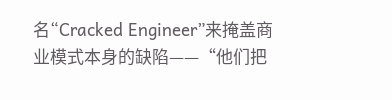名“Cracked Engineer”来掩盖商业模式本身的缺陷——“他们把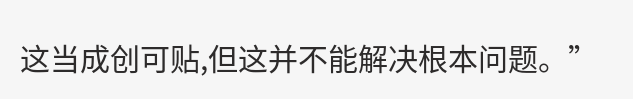这当成创可贴,但这并不能解决根本问题。”